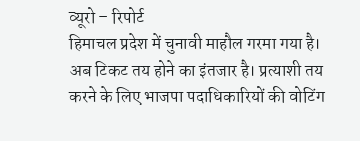व्यूरो – रिपोर्ट
हिमाचल प्रदेश में चुनावी माहौल गरमा गया है। अब टिकट तय होने का इंतजार है। प्रत्याशी तय करने के लिए भाजपा पदाधिकारियों की वोटिंग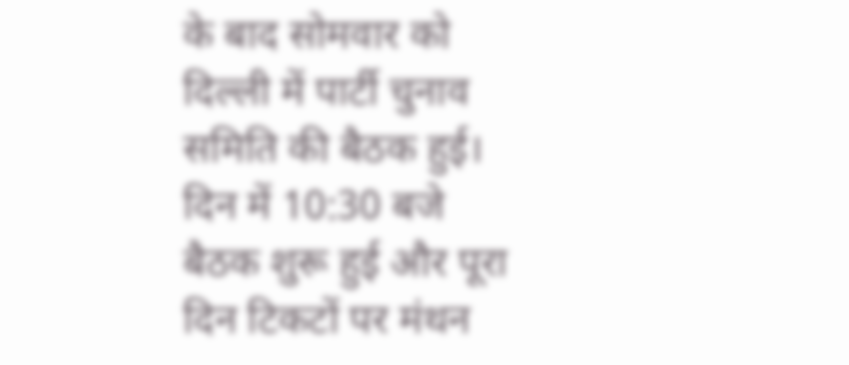के बाद सोमवार को दिल्ली में पार्टी चुनाव समिति की बैठक हुई। दिन में 10:30 बजे बैठक शुरू हुई और पूरा दिन टिकटों पर मंथन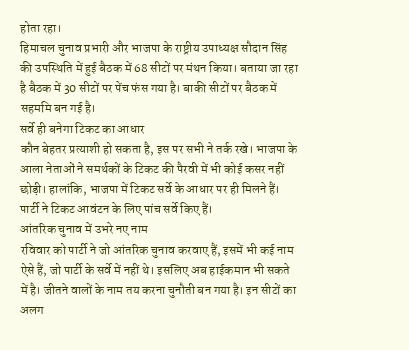होता रहा।
हिमाचल चुनाव प्रभारी और भाजपा के राष्ट्रीय उपाध्यक्ष सौदान सिंह की उपस्थिति में हुई बैठक में 68 सीटों पर मंथन किया। बताया जा रहा है बैठक में 30 सीटों पर पेंच फंस गया है। बाकी सीटों पर बैठक में सहममि बन गई है।
सर्वे ही बनेगा टिकट का आधार
कौन बेहतर प्रत्याशी हो सकता है, इस पर सभी ने तर्क रखे। भाजपा के आला नेताओं ने समर्थकों के टिकट की पैरवी में भी कोई कसर नहीं छोड़ी। हालांकि, भाजपा में टिकट सर्वे के आधार पर ही मिलने हैं। पार्टी ने टिकट आवंटन के लिए पांच सर्वे किए हैं।
आंतरिक चुनाव में उभरे नए नाम
रविवार को पार्टी ने जो आंतरिक चुनाव करवाए हैं, इसमें भी कई नाम ऐसे हैं, जो पार्टी के सर्वे में नहीं थे। इसलिए अब हाईकमान भी सकते में है। जीतने वालों के नाम तय करना चुनौती बन गया है। इन सीटों का अलग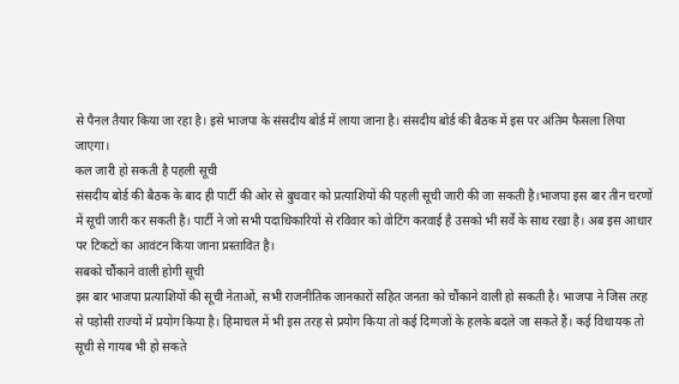से पैनल तैयार किया जा रहा है। इसे भाजपा के संसदीय बोर्ड में लाया जाना है। संसदीय बोर्ड की बैठक में इस पर अंतिम फैसला लिया जाएगा।
कल जारी हो सकती है पहली सूची
संसदीय बोर्ड की बैठक के बाद ही पार्टी की ओर से बुधवार को प्रत्याशियों की पहली सूची जारी की जा सकती है।भाजपा इस बार तीन चरणों में सूची जारी कर सकती है। पार्टी ने जो सभी पदाधिकारियों से रविवार को वोटिंग करवाई है उसको भी सर्वे के साथ रखा है। अब इस आधार पर टिकटों का आवंटन किया जाना प्रस्तावित है।
सबको चौंकाने वाली होगी सूची
इस बार भाजपा प्रत्याशियों की सूची नेताओं, सभी राजनीतिक जानकारों सहित जनता को चौंकाने वाली हो सकती है। भाजपा ने जिस तरह से पड़ोसी राज्यों में प्रयोग किया है। हिमाचल में भी इस तरह से प्रयोग किया तो कई दिग्गजों के हलके बदले जा सकते हैं। कई विधायक तो सूची से गायब भी हो सकते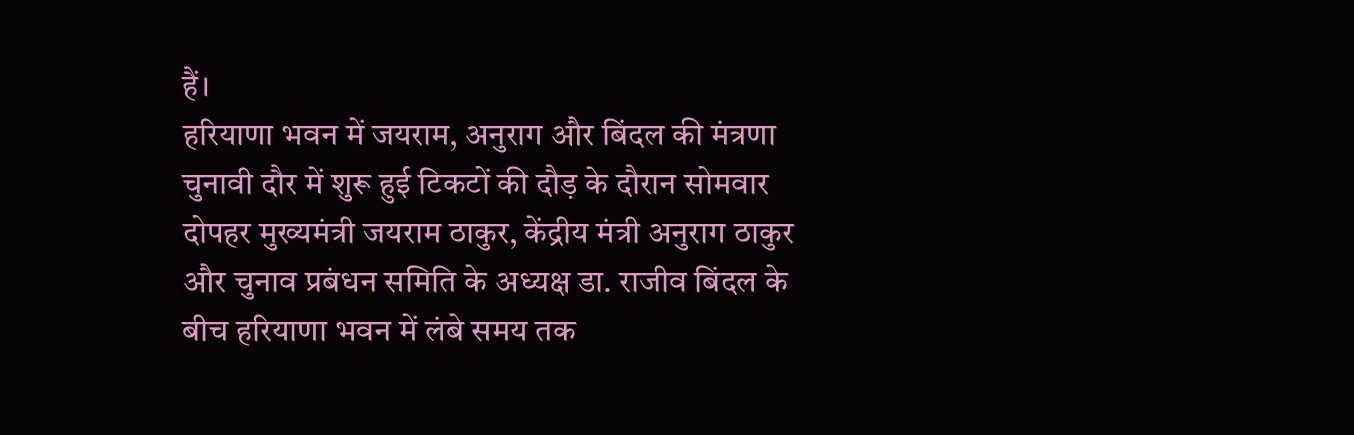हैं।
हरियाणा भवन में जयराम, अनुराग और बिंदल की मंत्रणा
चुनावी दौर में शुरू हुई टिकटों की दौड़ के दौरान सोमवार दोपहर मुख्यमंत्री जयराम ठाकुर, केंद्रीय मंत्री अनुराग ठाकुर और चुनाव प्रबंधन समिति के अध्यक्ष डा. राजीव बिंदल के बीच हरियाणा भवन में लंबे समय तक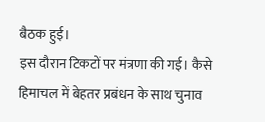बैठक हुई।
इस दौरान टिकटों पर मंत्रणा की गई। कैसे हिमाचल में बेहतर प्रबंधन के साथ चुनाव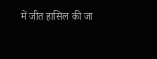में जीत हासिल की जा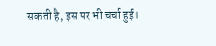सकती है, इस पर भी चर्चा हुई।